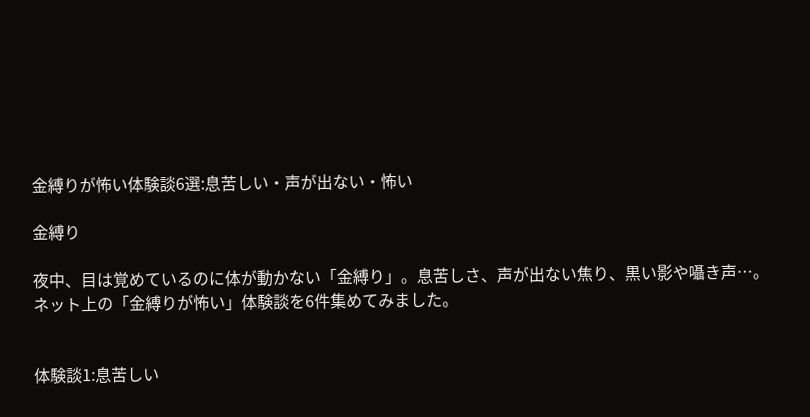金縛りが怖い体験談6選:息苦しい・声が出ない・怖い

金縛り

夜中、目は覚めているのに体が動かない「金縛り」。息苦しさ、声が出ない焦り、黒い影や囁き声…。ネット上の「金縛りが怖い」体験談を6件集めてみました。


体験談1:息苦しい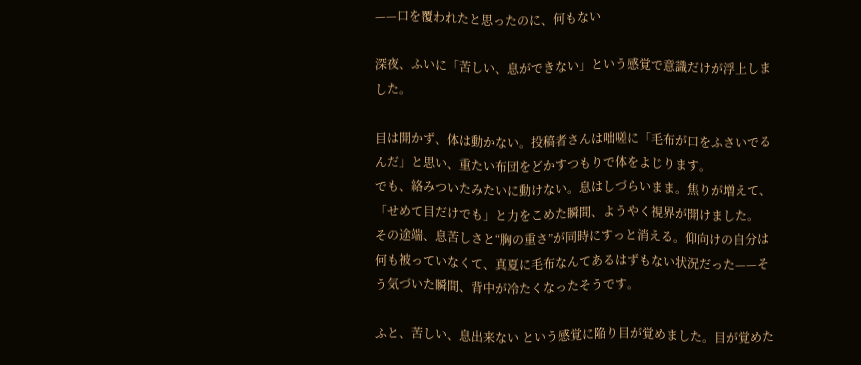——口を覆われたと思ったのに、何もない

深夜、ふいに「苦しい、息ができない」という感覚で意識だけが浮上しました。

目は開かず、体は動かない。投稿者さんは咄嗟に「毛布が口をふさいでるんだ」と思い、重たい布団をどかすつもりで体をよじります。
でも、絡みついたみたいに動けない。息はしづらいまま。焦りが増えて、「せめて目だけでも」と力をこめた瞬間、ようやく視界が開けました。
その途端、息苦しさと“胸の重さ”が同時にすっと消える。仰向けの自分は何も被っていなくて、真夏に毛布なんてあるはずもない状況だった——そう気づいた瞬間、背中が冷たくなったそうです。

ふと、苦しい、息出来ない という感覚に陥り目が覚めました。目が覚めた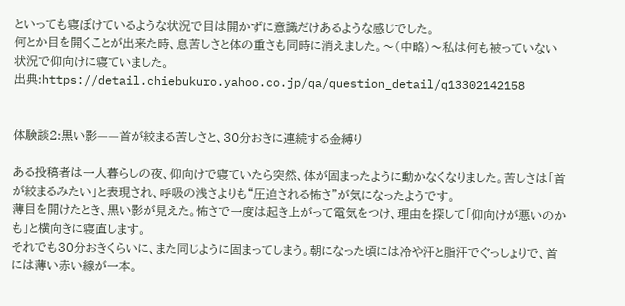といっても寝ぼけているような状況で目は開かずに意識だけあるような感じでした。
何とか目を開くことが出来た時、息苦しさと体の重さも同時に消えました。〜(中略)〜私は何も被っていない状況で仰向けに寝ていました。
出典:https://detail.chiebukuro.yahoo.co.jp/qa/question_detail/q13302142158


体験談2:黒い影——首が絞まる苦しさと、30分おきに連続する金縛り

ある投稿者は一人暮らしの夜、仰向けで寝ていたら突然、体が固まったように動かなくなりました。苦しさは「首が絞まるみたい」と表現され、呼吸の浅さよりも“圧迫される怖さ”が気になったようです。
薄目を開けたとき、黒い影が見えた。怖さで一度は起き上がって電気をつけ、理由を探して「仰向けが悪いのかも」と横向きに寝直します。
それでも30分おきくらいに、また同じように固まってしまう。朝になった頃には冷や汗と脂汗でぐっしょりで、首には薄い赤い線が一本。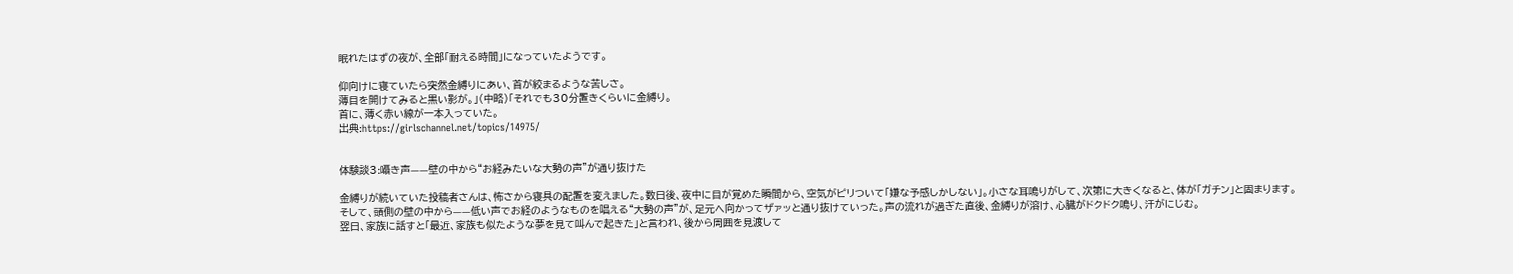眠れたはずの夜が、全部「耐える時間」になっていたようです。

仰向けに寝ていたら突然金縛りにあい、首が絞まるような苦しさ。
薄目を開けてみると黒い影が。」(中略)「それでも30分置きくらいに金縛り。
首に、薄く赤い線が一本入っていた。
出典:https://girlschannel.net/topics/14975/


体験談3:囁き声——壁の中から“お経みたいな大勢の声”が通り抜けた

金縛りが続いていた投稿者さんは、怖さから寝具の配置を変えました。数日後、夜中に目が覚めた瞬間から、空気がピリついて「嫌な予感しかしない」。小さな耳鳴りがして、次第に大きくなると、体が「ガチン」と固まります。
そして、頭側の壁の中から——低い声でお経のようなものを唱える“大勢の声”が、足元へ向かってザァッと通り抜けていった。声の流れが過ぎた直後、金縛りが溶け、心臓がドクドク鳴り、汗がにじむ。
翌日、家族に話すと「最近、家族も似たような夢を見て叫んで起きた」と言われ、後から周囲を見渡して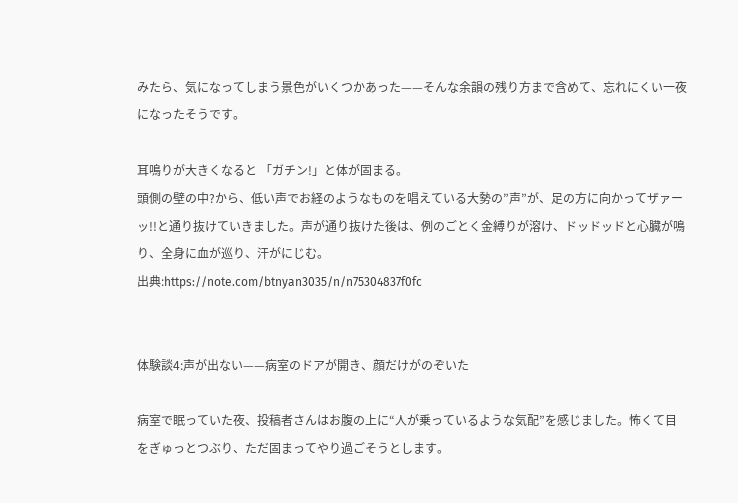みたら、気になってしまう景色がいくつかあった——そんな余韻の残り方まで含めて、忘れにくい一夜になったそうです。

耳鳴りが大きくなると 「ガチン!」と体が固まる。
頭側の壁の中?から、低い声でお経のようなものを唱えている大勢の”声”が、足の方に向かってザァーッ!!と通り抜けていきました。声が通り抜けた後は、例のごとく金縛りが溶け、ドッドッドと心臓が鳴り、全身に血が巡り、汗がにじむ。
出典:https://note.com/btnyan3035/n/n75304837f0fc


体験談4:声が出ない——病室のドアが開き、顔だけがのぞいた

病室で眠っていた夜、投稿者さんはお腹の上に“人が乗っているような気配”を感じました。怖くて目をぎゅっとつぶり、ただ固まってやり過ごそうとします。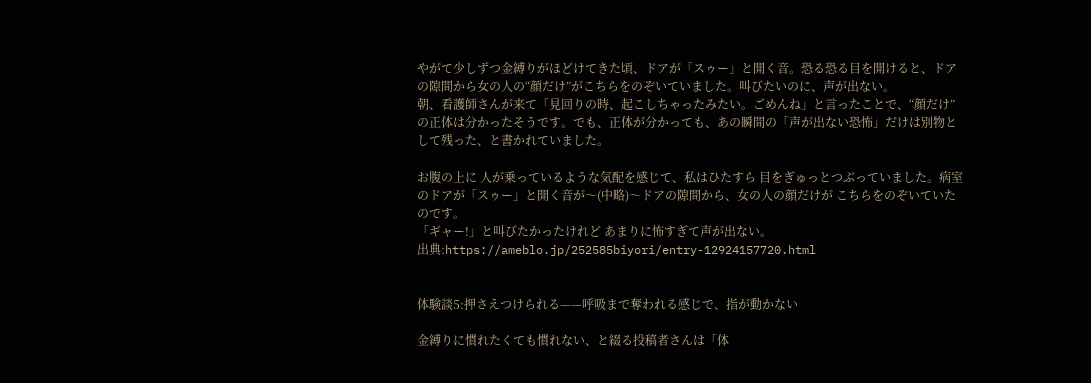やがて少しずつ金縛りがほどけてきた頃、ドアが「スゥー」と開く音。恐る恐る目を開けると、ドアの隙間から女の人の“顔だけ”がこちらをのぞいていました。叫びたいのに、声が出ない。
朝、看護師さんが来て「見回りの時、起こしちゃったみたい。ごめんね」と言ったことで、“顔だけ”の正体は分かったそうです。でも、正体が分かっても、あの瞬間の「声が出ない恐怖」だけは別物として残った、と書かれていました。

お腹の上に 人が乗っているような気配を感じて、私はひたすら 目をぎゅっとつぶっていました。病室のドアが「スゥー」と開く音が〜(中略)〜ドアの隙間から、女の人の顔だけが こちらをのぞいていたのです。
「ギャー!」と叫びたかったけれど あまりに怖すぎて声が出ない。
出典:https://ameblo.jp/252585biyori/entry-12924157720.html


体験談5:押さえつけられる——呼吸まで奪われる感じで、指が動かない

金縛りに慣れたくても慣れない、と綴る投稿者さんは「体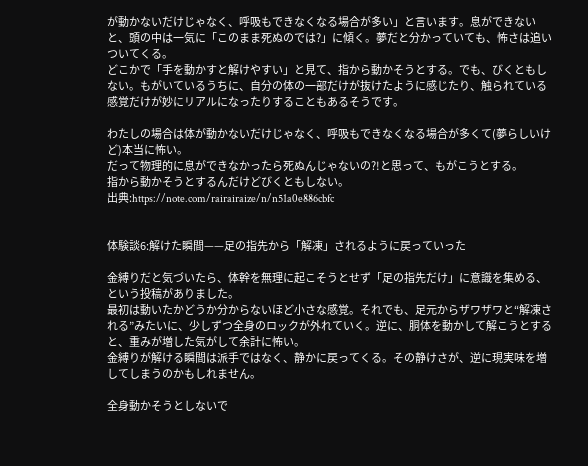が動かないだけじゃなく、呼吸もできなくなる場合が多い」と言います。息ができないと、頭の中は一気に「このまま死ぬのでは?」に傾く。夢だと分かっていても、怖さは追いついてくる。
どこかで「手を動かすと解けやすい」と見て、指から動かそうとする。でも、びくともしない。もがいているうちに、自分の体の一部だけが抜けたように感じたり、触られている感覚だけが妙にリアルになったりすることもあるそうです。

わたしの場合は体が動かないだけじゃなく、呼吸もできなくなる場合が多くて(夢らしいけど)本当に怖い。
だって物理的に息ができなかったら死ぬんじゃないの?!と思って、もがこうとする。
指から動かそうとするんだけどびくともしない。
出典:https://note.com/rairairaize/n/n51a0e886cbfc


体験談6:解けた瞬間——足の指先から「解凍」されるように戻っていった

金縛りだと気づいたら、体幹を無理に起こそうとせず「足の指先だけ」に意識を集める、という投稿がありました。
最初は動いたかどうか分からないほど小さな感覚。それでも、足元からザワザワと“解凍される”みたいに、少しずつ全身のロックが外れていく。逆に、胴体を動かして解こうとすると、重みが増した気がして余計に怖い。
金縛りが解ける瞬間は派手ではなく、静かに戻ってくる。その静けさが、逆に現実味を増してしまうのかもしれません。

全身動かそうとしないで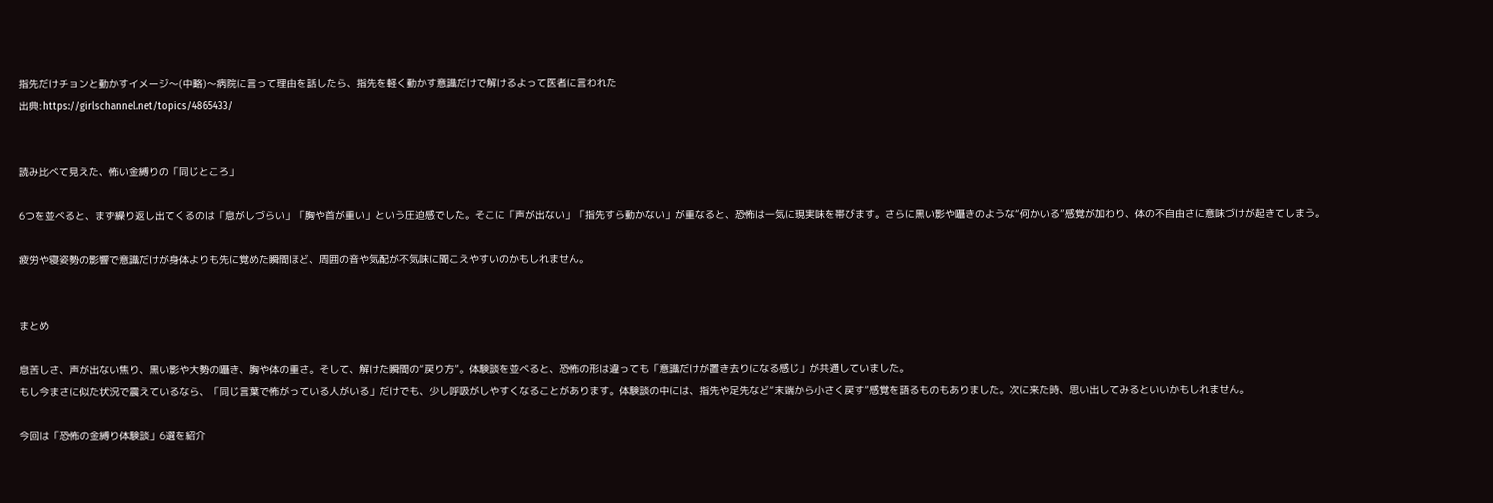指先だけチョンと動かすイメージ〜(中略)〜病院に言って理由を話したら、指先を軽く動かす意識だけで解けるよって医者に言われた
出典:https://girlschannel.net/topics/4865433/


読み比べて見えた、怖い金縛りの「同じところ」

6つを並べると、まず繰り返し出てくるのは「息がしづらい」「胸や首が重い」という圧迫感でした。そこに「声が出ない」「指先すら動かない」が重なると、恐怖は一気に現実味を帯びます。さらに黒い影や囁きのような“何かいる”感覚が加わり、体の不自由さに意味づけが起きてしまう。

疲労や寝姿勢の影響で意識だけが身体よりも先に覚めた瞬間ほど、周囲の音や気配が不気味に聞こえやすいのかもしれません。


まとめ

息苦しさ、声が出ない焦り、黒い影や大勢の囁き、胸や体の重さ。そして、解けた瞬間の“戻り方”。体験談を並べると、恐怖の形は違っても「意識だけが置き去りになる感じ」が共通していました。
もし今まさに似た状況で震えているなら、「同じ言葉で怖がっている人がいる」だけでも、少し呼吸がしやすくなることがあります。体験談の中には、指先や足先など“末端から小さく戻す”感覚を語るものもありました。次に来た時、思い出してみるといいかもしれません。

今回は「恐怖の金縛り体験談」6選を紹介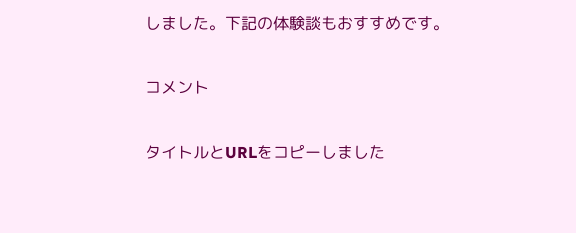しました。下記の体験談もおすすめです。

コメント

タイトルとURLをコピーしました